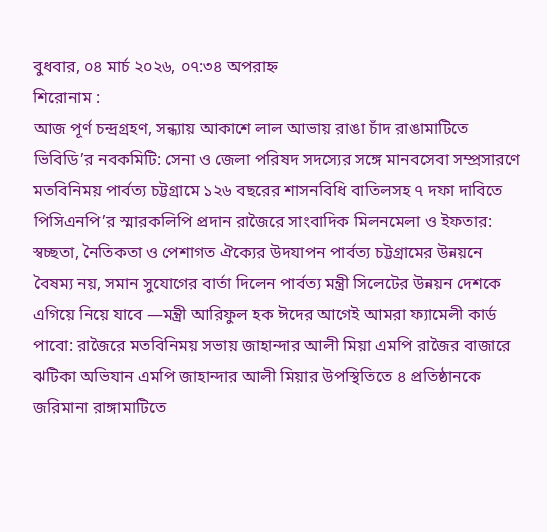বুধবার, ০৪ মার্চ ২০২৬, ০৭:৩৪ অপরাহ্ন
শিরোনাম :
আজ পূর্ণ চন্দ্রগ্রহণ, সন্ধ্যায় আকাশে লাল আভায় রাঙা চাঁদ রাঙামাটিতে ভিবিডি’র নবকমিটি: সেনা ও জেলা পরিষদ সদস্যের সঙ্গে মানবসেবা সম্প্রসারণে মতবিনিময় পার্বত্য চট্টগ্রামে ১২৬ বছরের শাসনবিধি বাতিলসহ ৭ দফা দাবিতে পিসিএনপি’র স্মারকলিপি প্রদান রাজৈরে সাংবাদিক মিলনমেলা ও ইফতার: স্বচ্ছতা, নৈতিকতা ও পেশাগত ঐক্যের উদযাপন পার্বত্য চট্টগ্রামের উন্নয়নে বৈষম্য নয়, সমান সুযোগের বার্তা দিলেন পার্বত্য মন্ত্রী সিলেটের উন্নয়ন দেশকে এগিয়ে নিয়ে যাবে —মন্ত্রী আরিফুল হক ঈদের আগেই আমরা ফ্যামেলী কার্ড পাবো: রাজৈরে মতবিনিময় সভায় জাহান্দার আলী মিয়া এমপি রাজৈর বাজারে ঝটিকা অভিযান এমপি জাহান্দার আলী মিয়ার উপস্থিতিতে ৪ প্রতিষ্ঠানকে জরিমানা রাঙ্গামাটিতে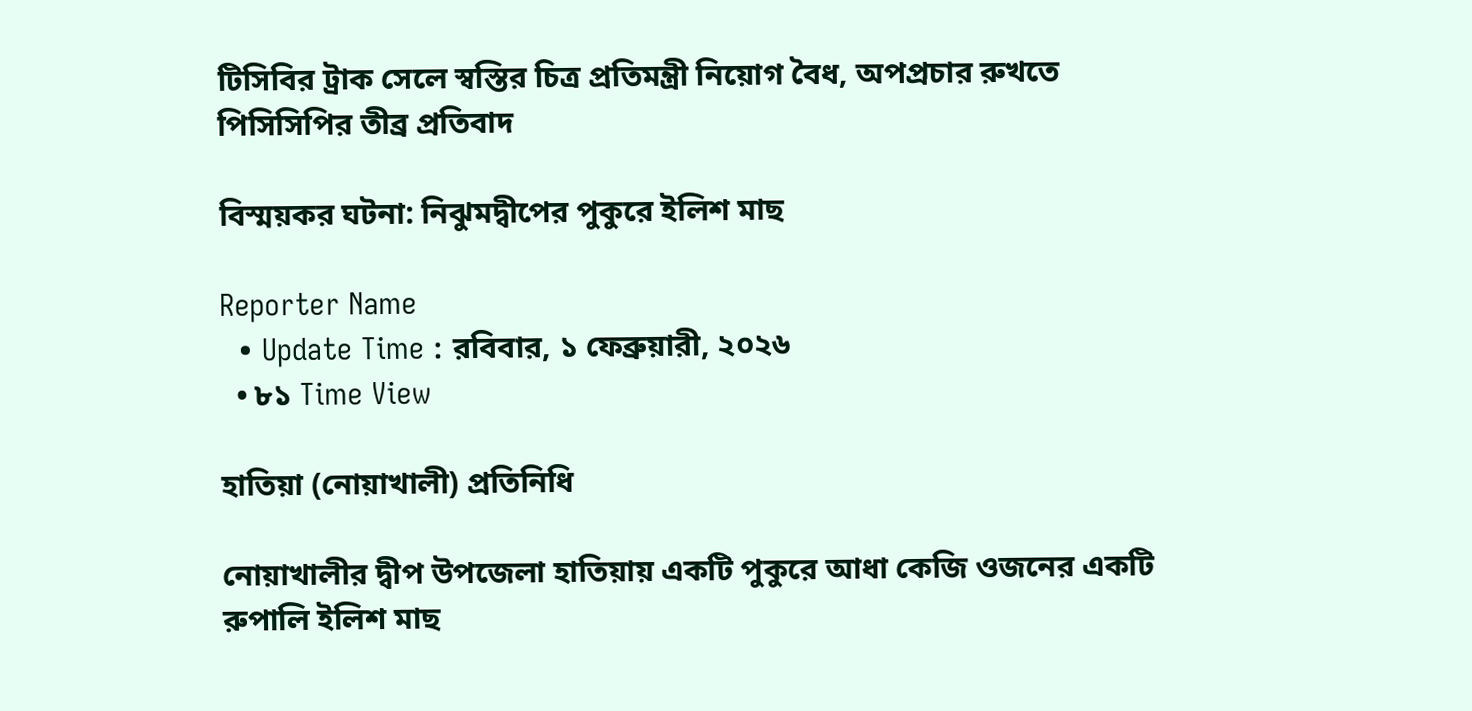টিসিবির ট্রাক সেলে স্বস্তির চিত্র প্রতিমন্ত্রী নিয়োগ বৈধ, অপপ্রচার রুখতে পিসিসিপির তীব্র প্রতিবাদ

বিস্ময়কর ঘটনা: নিঝুমদ্বীপের পুকুরে ইলিশ মাছ

Reporter Name
  • Update Time : রবিবার, ১ ফেব্রুয়ারী, ২০২৬
  • ৮১ Time View

হাতিয়া (নোয়াখালী) প্রতিনিধি

নোয়াখালীর দ্বীপ উপজেলা হাতিয়ায় একটি পুকুরে আধা কেজি ওজনের একটি রুপালি ইলিশ মাছ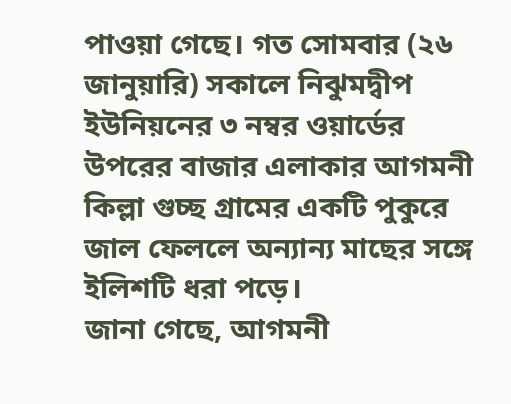পাওয়া গেছে। গত সোমবার (২৬ জানুয়ারি) সকালে নিঝুমদ্বীপ ইউনিয়নের ৩ নম্বর ওয়ার্ডের উপরের বাজার এলাকার আগমনী কিল্লা গুচ্ছ গ্রামের একটি পুকুরে জাল ফেললে অন্যান্য মাছের সঙ্গে ইলিশটি ধরা পড়ে।
জানা গেছে, আগমনী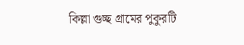কিল্লা গুচ্ছ গ্রামের পুকুরটি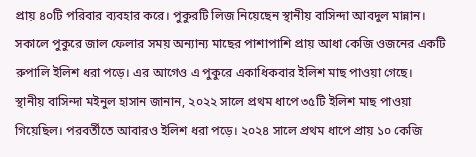প্রায় ৪০টি পরিবার ব্যবহার করে। পুকুরটি লিজ নিয়েছেন স্থানীয় বাসিন্দা আবদুল মান্নান। সকালে পুকুরে জাল ফেলার সময় অন্যান্য মাছের পাশাপাশি প্রায় আধা কেজি ওজনের একটি রুপালি ইলিশ ধরা পড়ে। এর আগেও এ পুকুরে একাধিকবার ইলিশ মাছ পাওয়া গেছে।
স্থানীয় বাসিন্দা মইনুল হাসান জানান, ২০২২ সালে প্রথম ধাপে ৩৫টি ইলিশ মাছ পাওয়া গিয়েছিল। পরবর্তীতে আবারও ইলিশ ধরা পড়ে। ২০২৪ সালে প্রথম ধাপে প্রায় ১০ কেজি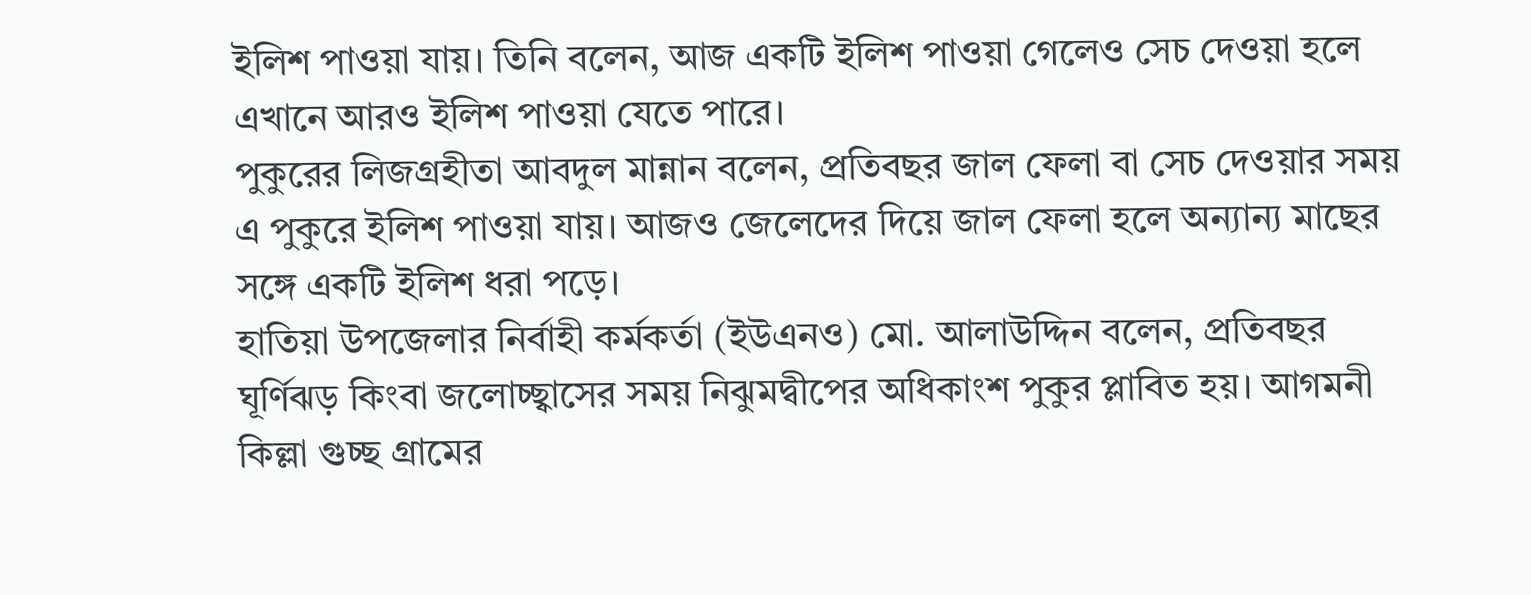ইলিশ পাওয়া যায়। তিনি বলেন, আজ একটি ইলিশ পাওয়া গেলেও সেচ দেওয়া হলে এখানে আরও ইলিশ পাওয়া যেতে পারে।
পুকুরের লিজগ্রহীতা আবদুল মান্নান বলেন, প্রতিবছর জাল ফেলা বা সেচ দেওয়ার সময় এ পুকুরে ইলিশ পাওয়া যায়। আজও জেলেদের দিয়ে জাল ফেলা হলে অন্যান্য মাছের সঙ্গে একটি ইলিশ ধরা পড়ে।
হাতিয়া উপজেলার নির্বাহী কর্মকর্তা (ইউএনও) মো. আলাউদ্দিন বলেন, প্রতিবছর ঘূর্ণিঝড় কিংবা জলোচ্ছ্বাসের সময় নিঝুমদ্বীপের অধিকাংশ পুকুর প্লাবিত হয়। আগমনী কিল্লা গুচ্ছ গ্রামের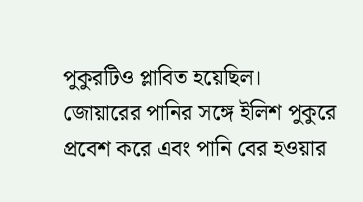পুকুরটিও প্লাবিত হয়েছিল। জোয়ারের পানির সঙ্গে ইলিশ পুকুরে প্রবেশ করে এবং পানি বের হওয়ার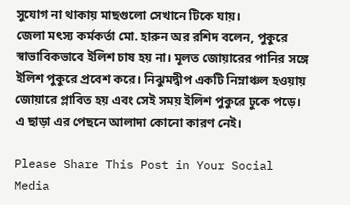সুযোগ না থাকায় মাছগুলো সেখানে টিকে যায়।
জেলা মৎস্য কর্মকর্তা মো. হারুন অর রশিদ বলেন, পুকুরে স্বাভাবিকভাবে ইলিশ চাষ হয় না। মূলত জোয়ারের পানির সঙ্গে ইলিশ পুকুরে প্রবেশ করে। নিঝুমদ্বীপ একটি নিম্নাঞ্চল হওয়ায় জোয়ারে প্লাবিত হয় এবং সেই সময় ইলিশ পুকুরে ঢুকে পড়ে। এ ছাড়া এর পেছনে আলাদা কোনো কারণ নেই।

Please Share This Post in Your Social Media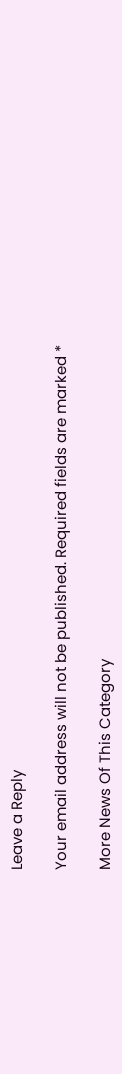Leave a Reply

Your email address will not be published. Required fields are marked *

More News Of This Category